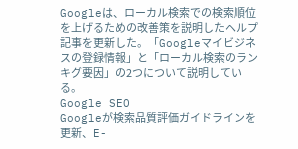Googleは、ローカル検索での検索順位を上げるための改善策を説明したヘルプ記事を更新した。「Googleマイビジネスの登録情報」と「ローカル検索のランキグ要因」の2つについて説明している。
Google SEO
Googleが検索品質評価ガイドラインを更新、E-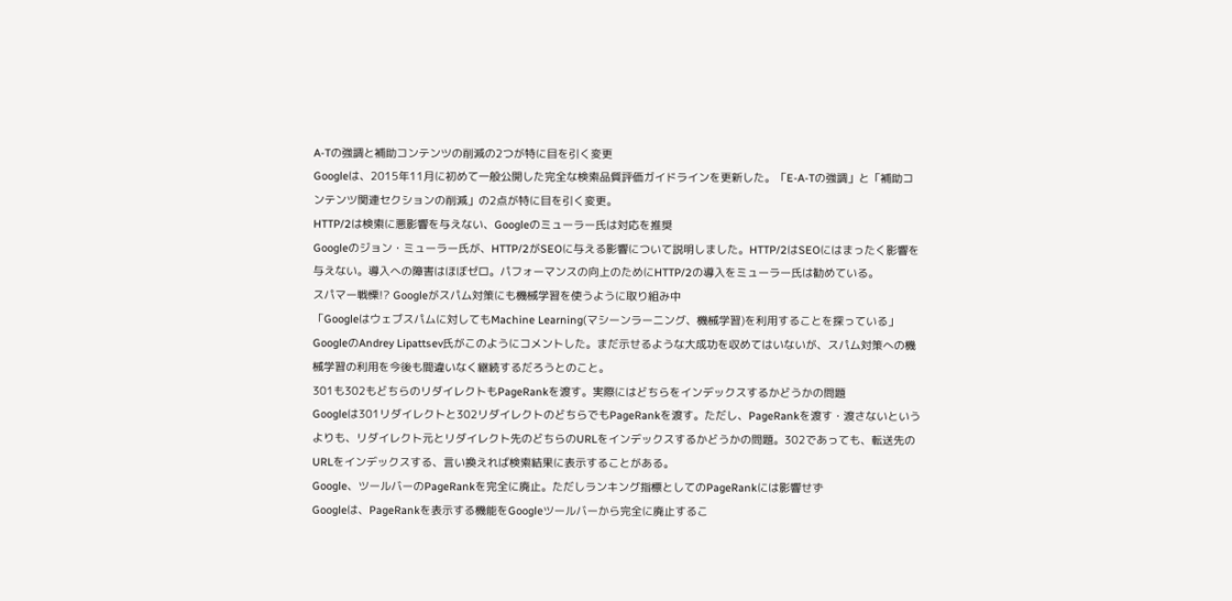A-Tの強調と補助コンテンツの削減の2つが特に目を引く変更
Googleは、2015年11月に初めて一般公開した完全な検索品質評価ガイドラインを更新した。「E-A-Tの強調」と「補助コンテンツ関連セクションの削減」の2点が特に目を引く変更。
HTTP/2は検索に悪影響を与えない、Googleのミューラー氏は対応を推奨
Googleのジョン・ミューラー氏が、HTTP/2がSEOに与える影響について説明しました。HTTP/2はSEOにはまったく影響を与えない。導入への障害はほぼゼロ。パフォーマンスの向上のためにHTTP/2の導入をミューラー氏は勧めている。
スパマー戦慄!? Googleがスパム対策にも機械学習を使うように取り組み中
「Googleはウェブスパムに対してもMachine Learning(マシーンラーニング、機械学習)を利用することを探っている」GoogleのAndrey Lipattsev氏がこのようにコメントした。まだ示せるような大成功を収めてはいないが、スパム対策への機械学習の利用を今後も間違いなく継続するだろうとのこと。
301も302もどちらのリダイレクトもPageRankを渡す。実際にはどちらをインデックスするかどうかの問題
Googleは301リダイレクトと302リダイレクトのどちらでもPageRankを渡す。ただし、PageRankを渡す・渡さないというよりも、リダイレクト元とリダイレクト先のどちらのURLをインデックスするかどうかの問題。302であっても、転送先のURLをインデックスする、言い換えれば検索結果に表示することがある。
Google、ツールバーのPageRankを完全に廃止。ただしランキング指標としてのPageRankには影響せず
Googleは、PageRankを表示する機能をGoogleツールバーから完全に廃止するこ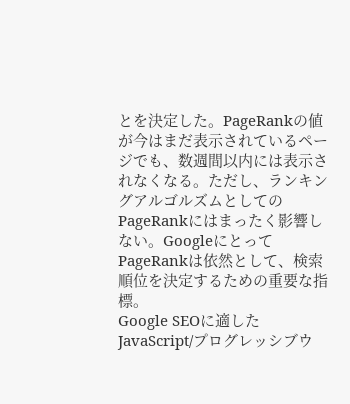とを決定した。PageRankの値が今はまだ表示されているページでも、数週間以内には表示されなくなる。ただし、ランキングアルゴルズムとしてのPageRankにはまったく影響しない。GoogleにとってPageRankは依然として、検索順位を決定するための重要な指標。
Google SEOに適したJavaScript/プログレッシブウ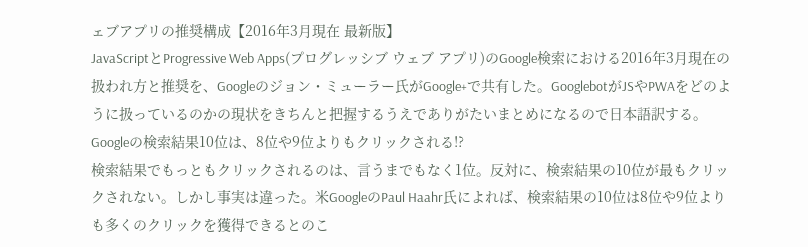ェブアプリの推奨構成【2016年3月現在 最新版】
JavaScriptとProgressive Web Apps(プログレッシブ ウェブ アプリ)のGoogle検索における2016年3月現在の扱われ方と推奨を、Googleのジョン・ミューラー氏がGoogle+で共有した。GooglebotがJSやPWAをどのように扱っているのかの現状をきちんと把握するうえでありがたいまとめになるので日本語訳する。
Googleの検索結果10位は、8位や9位よりもクリックされる!?
検索結果でもっともクリックされるのは、言うまでもなく1位。反対に、検索結果の10位が最もクリックされない。しかし事実は違った。米GoogleのPaul Haahr氏によれば、検索結果の10位は8位や9位よりも多くのクリックを獲得できるとのこ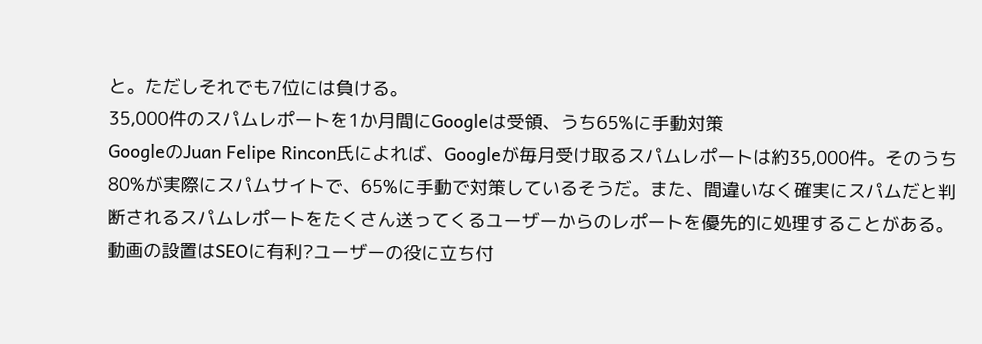と。ただしそれでも7位には負ける。
35,000件のスパムレポートを1か月間にGoogleは受領、うち65%に手動対策
GoogleのJuan Felipe Rincon氏によれば、Googleが毎月受け取るスパムレポートは約35,000件。そのうち80%が実際にスパムサイトで、65%に手動で対策しているそうだ。また、間違いなく確実にスパムだと判断されるスパムレポートをたくさん送ってくるユーザーからのレポートを優先的に処理することがある。
動画の設置はSEOに有利?ユーザーの役に立ち付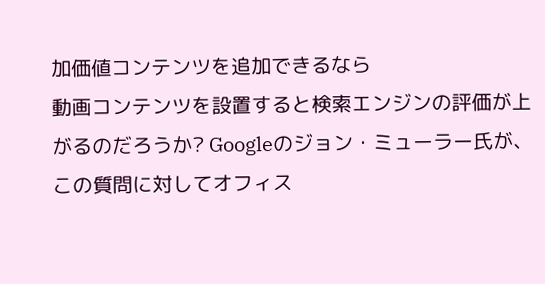加価値コンテンツを追加できるなら
動画コンテンツを設置すると検索エンジンの評価が上がるのだろうか? Googleのジョン・ミューラー氏が、この質問に対してオフィス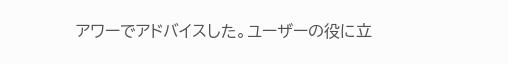アワーでアドバイスした。ユーザーの役に立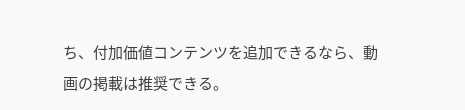ち、付加価値コンテンツを追加できるなら、動画の掲載は推奨できる。